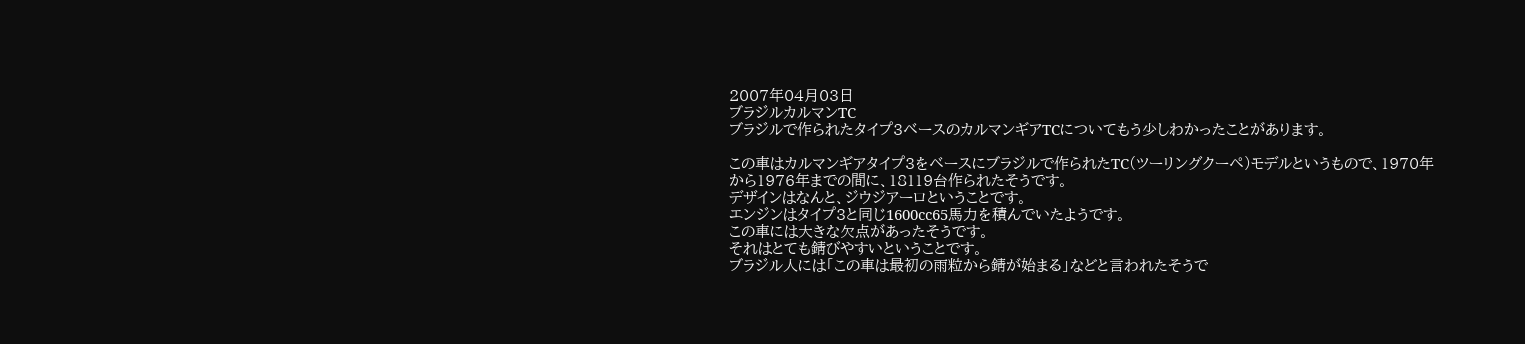2007年04月03日
ブラジルカルマンTC
ブラジルで作られたタイプ3ベースのカルマンギアTCについてもう少しわかったことがあります。

この車はカルマンギアタイプ3をベースにブラジルで作られたTC(ツーリングクーペ)モデルというもので、1970年から1976年までの間に、18119台作られたそうです。
デザインはなんと、ジウジアーロということです。
エンジンはタイプ3と同じ1600cc65馬力を積んでいたようです。
この車には大きな欠点があったそうです。
それはとても錆びやすいということです。
ブラジル人には「この車は最初の雨粒から錆が始まる」などと言われたそうで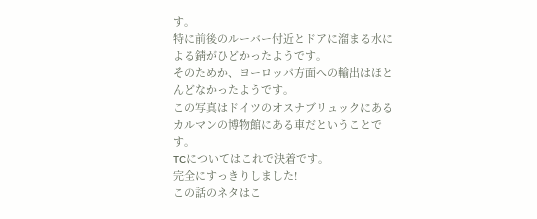す。
特に前後のルーバー付近とドアに溜まる水による錆がひどかったようです。
そのためか、ヨーロッパ方面への輸出はほとんどなかったようです。
この写真はドイツのオスナブリュックにあるカルマンの博物館にある車だということです。
TCについてはこれで決着です。
完全にすっきりしました!
この話のネタはこ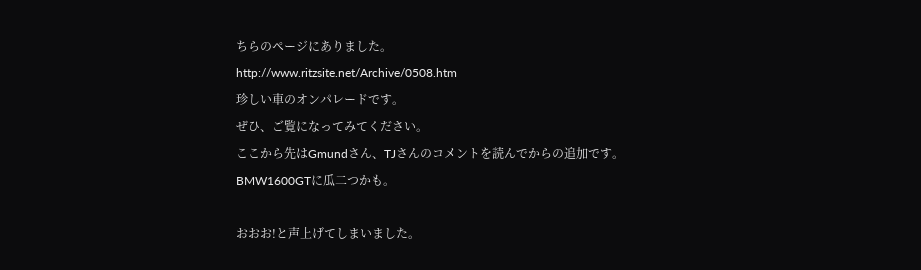ちらのページにありました。
http://www.ritzsite.net/Archive/0508.htm
珍しい車のオンパレードです。
ぜひ、ご覧になってみてください。
ここから先はGmundさん、TJさんのコメントを読んでからの追加です。
BMW1600GTに瓜二つかも。

おおお!と声上げてしまいました。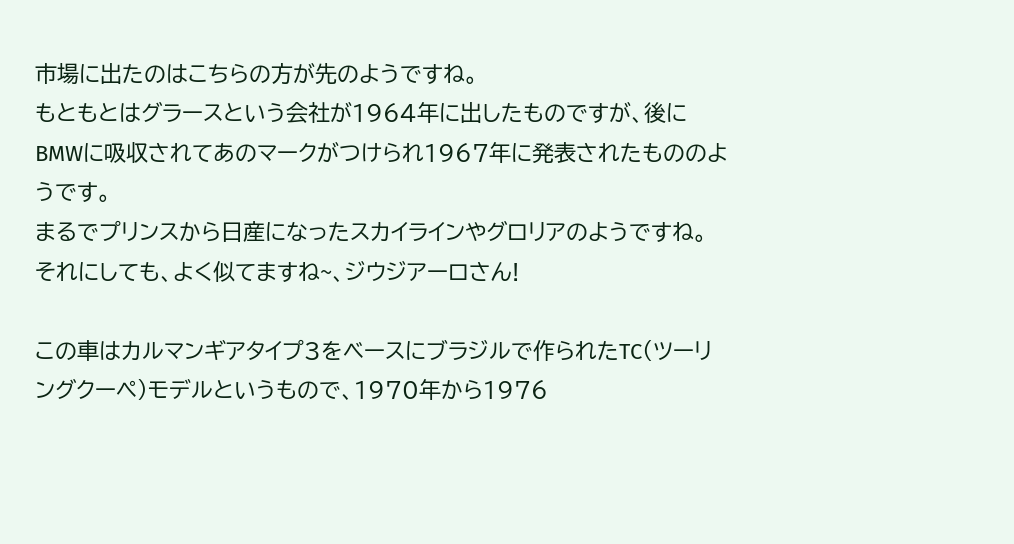市場に出たのはこちらの方が先のようですね。
もともとはグラースという会社が1964年に出したものですが、後にBMWに吸収されてあのマークがつけられ1967年に発表されたもののようです。
まるでプリンスから日産になったスカイラインやグロリアのようですね。
それにしても、よく似てますね~、ジウジアーロさん!

この車はカルマンギアタイプ3をベースにブラジルで作られたTC(ツーリングクーペ)モデルというもので、1970年から1976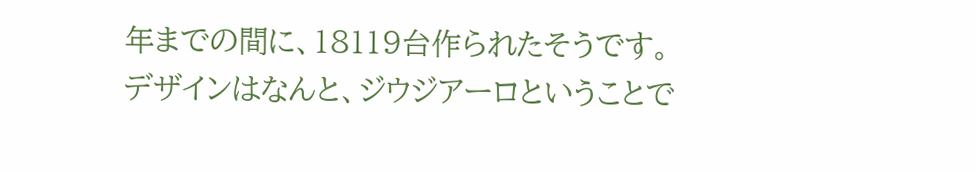年までの間に、18119台作られたそうです。
デザインはなんと、ジウジアーロということで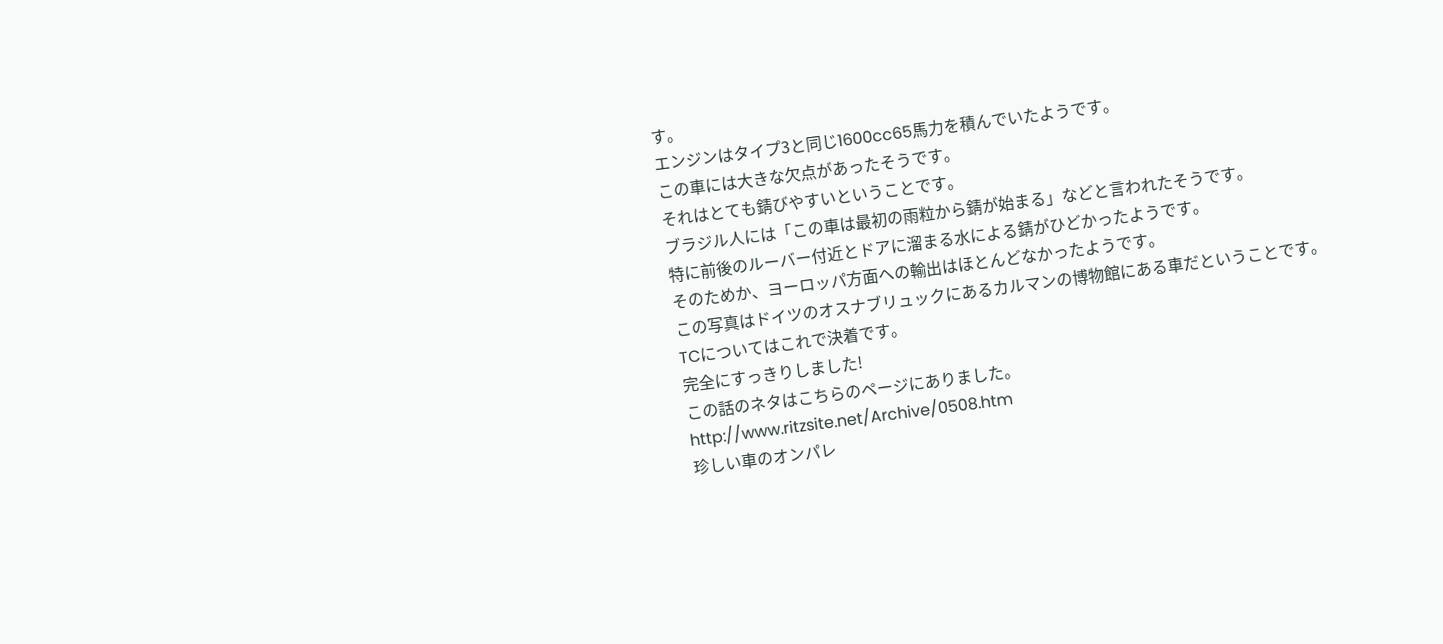す。
エンジンはタイプ3と同じ1600cc65馬力を積んでいたようです。
この車には大きな欠点があったそうです。
それはとても錆びやすいということです。
ブラジル人には「この車は最初の雨粒から錆が始まる」などと言われたそうです。
特に前後のルーバー付近とドアに溜まる水による錆がひどかったようです。
そのためか、ヨーロッパ方面への輸出はほとんどなかったようです。
この写真はドイツのオスナブリュックにあるカルマンの博物館にある車だということです。
TCについてはこれで決着です。
完全にすっきりしました!
この話のネタはこちらのページにありました。
http://www.ritzsite.net/Archive/0508.htm
珍しい車のオンパレ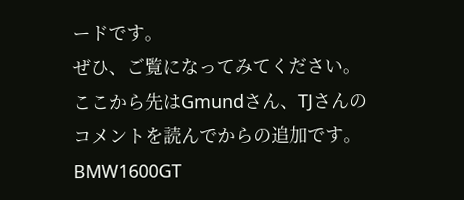ードです。
ぜひ、ご覧になってみてください。
ここから先はGmundさん、TJさんのコメントを読んでからの追加です。
BMW1600GT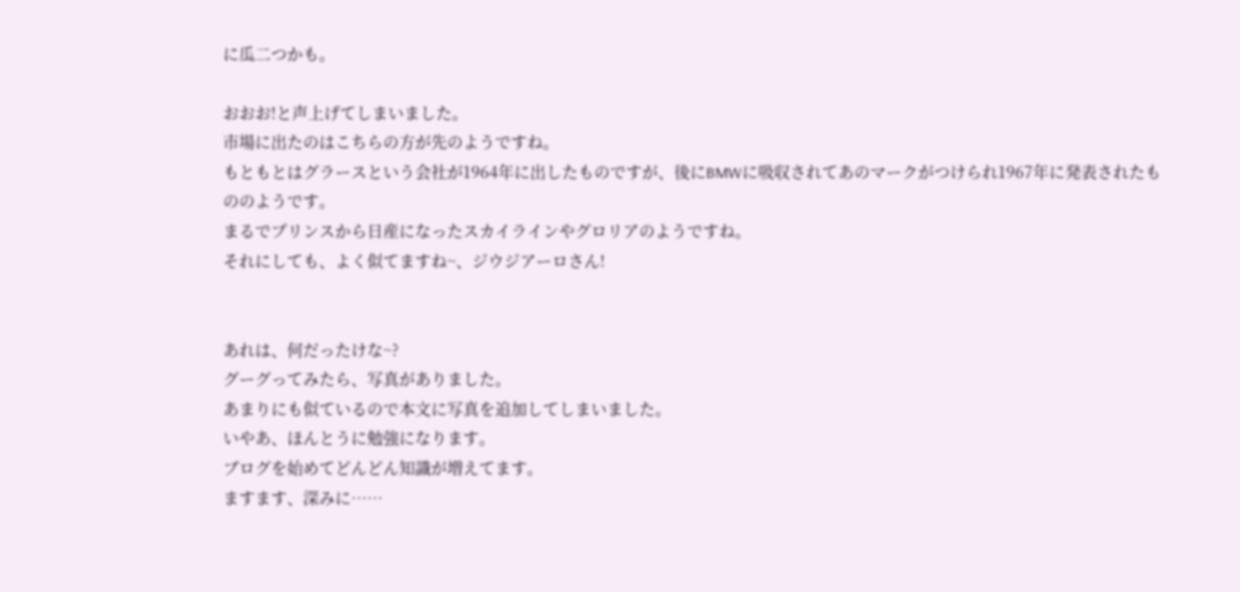に瓜二つかも。

おおお!と声上げてしまいました。
市場に出たのはこちらの方が先のようですね。
もともとはグラースという会社が1964年に出したものですが、後にBMWに吸収されてあのマークがつけられ1967年に発表されたもののようです。
まるでプリンスから日産になったスカイラインやグロリアのようですね。
それにしても、よく似てますね~、ジウジアーロさん!


あれは、何だったけな~?
グーグってみたら、写真がありました。
あまりにも似ているので本文に写真を追加してしまいました。
いやあ、ほんとうに勉強になります。
ブログを始めてどんどん知識が増えてます。
ますます、深みに……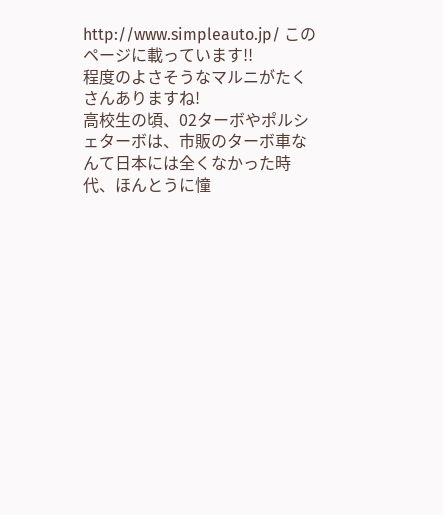http://www.simpleauto.jp/ このページに載っています!!
程度のよさそうなマルニがたくさんありますね!
高校生の頃、02ターボやポルシェターボは、市販のターボ車なんて日本には全くなかった時代、ほんとうに憧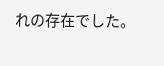れの存在でした。